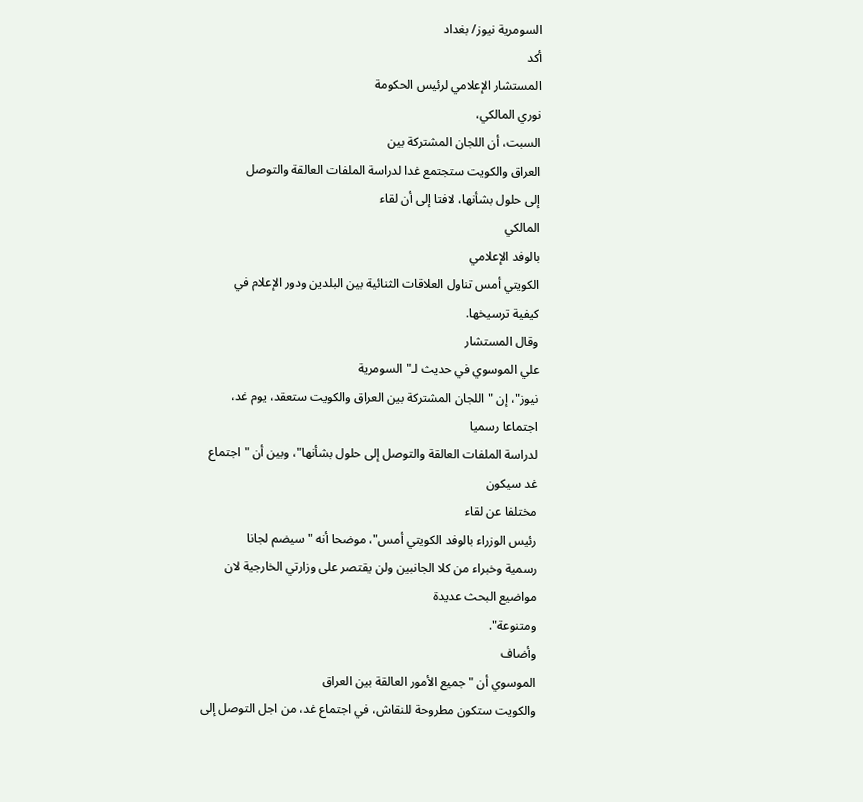السومرية نيوز/ بغداد
أكد
المستشار الإعلامي لرئيس الحكومة
نوري المالكي،
السبت، أن اللجان المشتركة بين
العراق والكويت ستجتمع غدا لدراسة الملفات العالقة والتوصل
إلى حلول بشأنها، لافتا إلى أن لقاء
المالكي
بالوفد الإعلامي
الكويتي أمس تناول العلاقات الثنائية بين البلدين ودور الإعلام في
كيفية ترسيخها.
وقال المستشار
علي الموسوي في حديث لـ"السومرية
نيوز"، إن "اللجان المشتركة بين العراق والكويت ستعقد، يوم غد، اجتماعا رسميا
لدراسة الملفات العالقة والتوصل إلى حلول بشأنها"، وبين أن "اجتماع غد سيكون
مختلفا عن لقاء
رئيس الوزراء بالوفد الكويتي أمس"، موضحا أنه "سيضم لجانا
رسمية وخبراء من كلا الجانبين ولن يقتصر على وزارتي الخارجية لان مواضيع البحث عديدة
ومتنوعة".
وأضاف
الموسوي أن "جميع الأمور العالقة بين العراق
والكويت ستكون مطروحة للنقاش، في اجتماع غد، من اجل التوصل إلى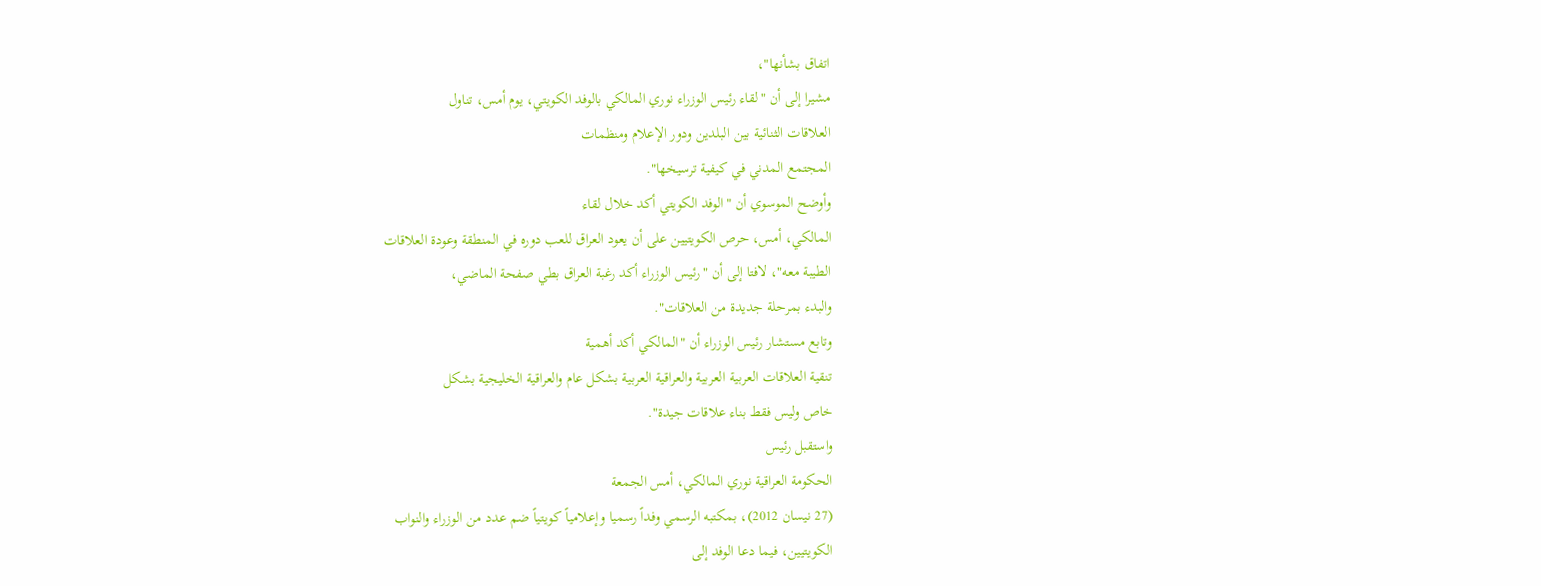اتفاق بشأنها"،
مشيرا إلى أن "لقاء رئيس الوزراء نوري المالكي بالوفد الكويتي، يوم أمس، تناول
العلاقات الثنائية بين البلدين ودور الإعلام ومنظمات
المجتمع المدني في كيفية ترسيخها".
وأوضح الموسوي أن "الوفد الكويتي أكد خلال لقاء
المالكي، أمس، حرص الكويتيين على أن يعود العراق للعب دوره في المنطقة وعودة العلاقات
الطيبة معه"، لافتا إلى أن "رئيس الوزراء أكد رغبة العراق بطي صفحة الماضي،
والبدء بمرحلة جديدة من العلاقات".
وتابع مستشار رئيس الوزراء أن "المالكي أكد أهمية
تنقية العلاقات العربية العربية والعراقية العربية بشكل عام والعراقية الخليجية بشكل
خاص وليس فقط بناء علاقات جيدة".
واستقبل رئيس
الحكومة العراقية نوري المالكي، أمس الجمعة
(27 نيسان 2012)، بمكتبه الرسمي وفداً رسميا وإعلامياً كويتياً ضم عدد من الوزراء والنواب
الكويتيين، فيما دعا الوفد إلى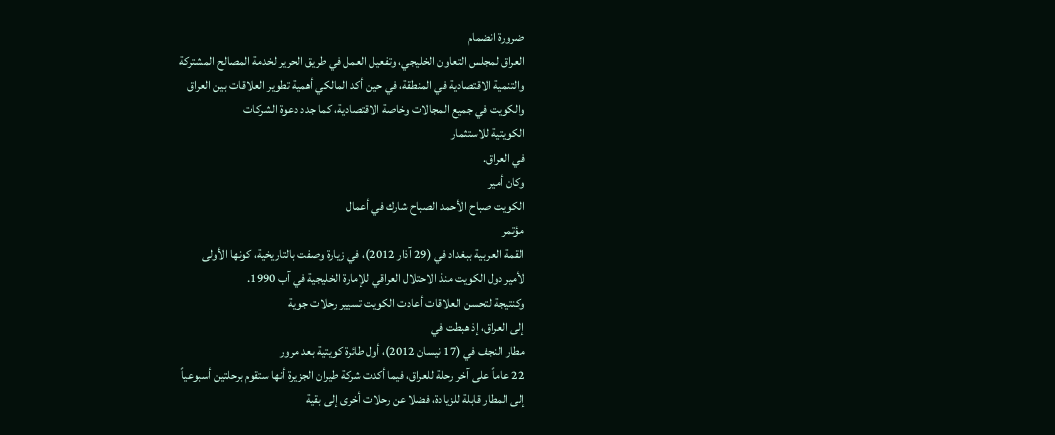ضرورة انضمام
العراق لمجلس التعاون الخليجي، وتفعيل العمل في طريق الحرير لخدمة المصالح المشتركة
والتنمية الاقتصادية في المنطقة، في حين أكد المالكي أهمية تطوير العلاقات بين العراق
والكويت في جميع المجالات وخاصة الاقتصادية، كما جدد دعوة الشركات
الكويتية للاستثمار
في العراق.
وكان أمير
الكويت صباح الأحمد الصباح شارك في أعمال
مؤتمر
القمة العربية ببغداد في (29 آذار 2012)، في زيارة وصفت بالتاريخية، كونها الأولى
لأمير دول الكويت منذ الاحتلال العراقي للإمارة الخليجية في آب 1990.
وكنتيجة لتحسن العلاقات أعادت الكويت تسيير رحلات جوية
إلى العراق، إذ هبطت في
مطار النجف في (17 نيسان 2012)، أول طائرة كويتية بعد مرور
22 عاماً على آخر رحلة للعراق، فيما أكدت شركة طيران الجزيرة أنها ستقوم برحلتين أسبوعياً
إلى المطار قابلة للزيادة، فضلا عن رحلات أخرى إلى بقية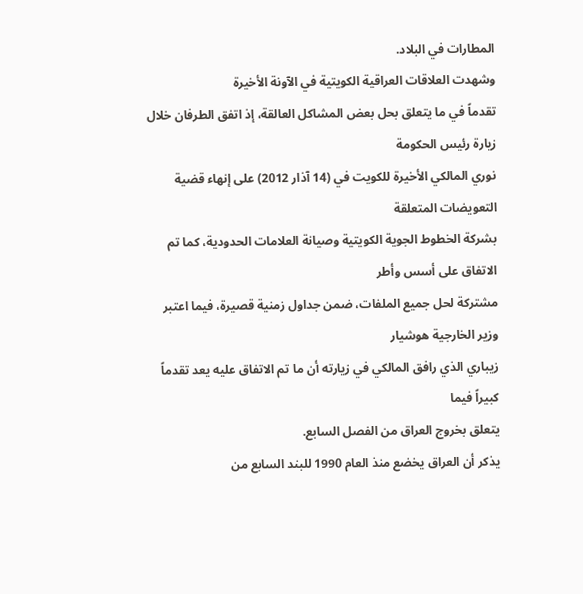المطارات في البلاد.
وشهدت العلاقات العراقية الكويتية في الآونة الأخيرة
تقدماً في ما يتعلق بحل بعض المشاكل العالقة، إذ اتفق الطرفان خلال زيارة رئيس الحكومة
نوري المالكي الأخيرة للكويت في (14 آذار 2012) على إنهاء قضية التعويضات المتعلقة
بشركة الخطوط الجوية الكويتية وصيانة العلامات الحدودية، كما تم الاتفاق على أسس وأطر
مشتركة لحل جميع الملفات، ضمن جداول زمنية قصيرة، فيما اعتبر وزير الخارجية هوشيار
زيباري الذي رافق المالكي في زيارته أن ما تم الاتفاق عليه يعد تقدماً كبيراً فيما
يتعلق بخروج العراق من الفصل السابع.
يذكر أن العراق يخضع منذ العام 1990 للبند السابع من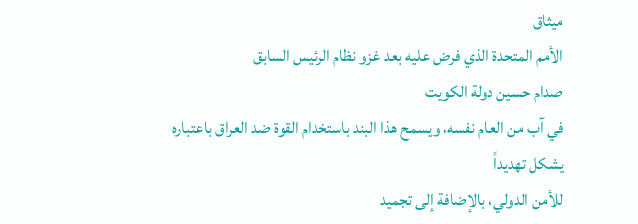ميثاق
الأمم المتحدة الذي فرض عليه بعد غزو نظام الرئيس السابق
صدام حسين دولة الكويت
في آب من العام نفسه، ويسمح هذا البند باستخدام القوة ضد العراق باعتباره يشكل تهديداً
للأمن الدولي، بالإضافة إلى تجميد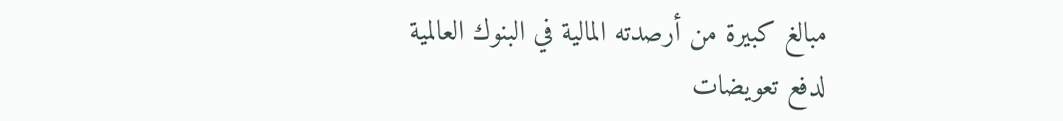مبالغ كبيرة من أرصدته المالية في البنوك العالمية
لدفع تعويضات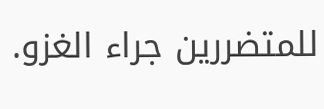للمتضررين جراء الغزو.